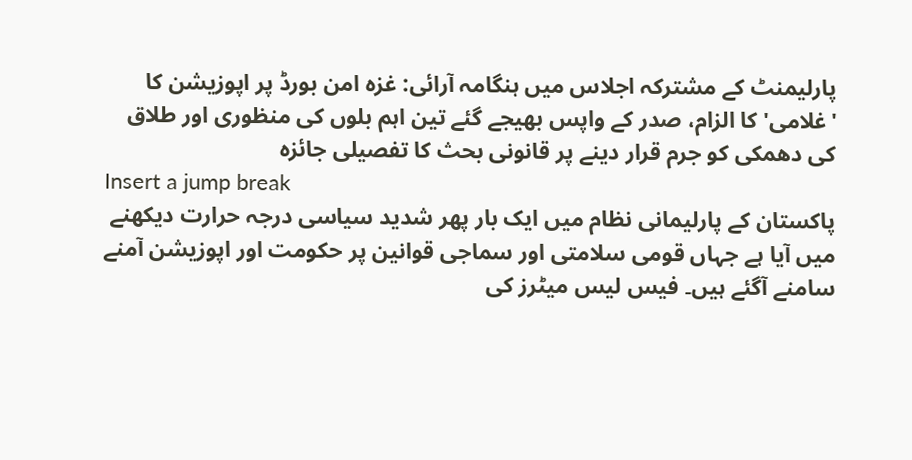پارلیمنٹ کے مشترکہ اجلاس میں ہنگامہ آرائی: غزہ امن بورڈ پر اپوزیشن کا 'غلامی' کا الزام، صدر کے واپس بھیجے گئے تین اہم بلوں کی منظوری اور طلاق کی دھمکی کو جرم قرار دینے پر قانونی بحث کا تفصیلی جائزہ
Insert a jump break
پاکستان کے پارلیمانی نظام میں ایک بار پھر شدید سیاسی درجہ حرارت دیکھنے میں آیا ہے جہاں قومی سلامتی اور سماجی قوانین پر حکومت اور اپوزیشن آمنے سامنے آگئے ہیں۔ فیس لیس میٹرز کی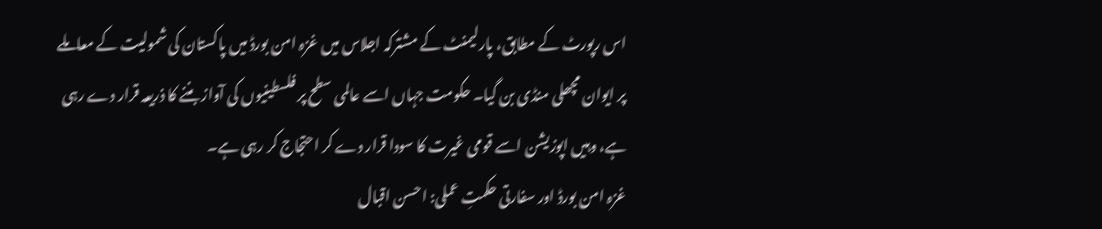اس رپورٹ کے مطابق، پارلیمنٹ کے مشترکہ اجلاس میں غزہ امن بورڈ میں پاکستان کی شمولیت کے معاملے پر ایوان مچھلی منڈی بن گیا۔ حکومت جہاں اسے عالمی سطح پر فلسطینیوں کی آواز بننے کا ذریعہ قرار دے رہی ہے، وہیں اپوزیشن اسے قومی غیرت کا سودا قرار دے کر احتجاج کر رہی ہے۔
غزہ امن بورڈ اور سفارتی حکمتِ عملی: احسن اقبال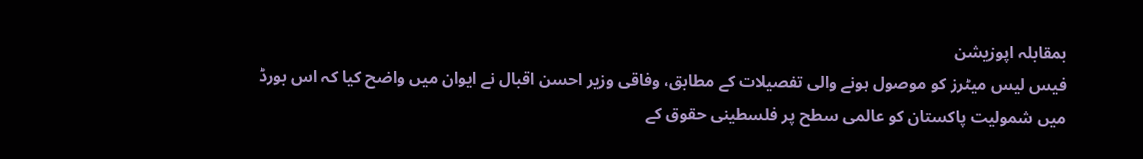بمقابلہ اپوزیشن
فیس لیس میٹرز کو موصول ہونے والی تفصیلات کے مطابق، وفاقی وزیر احسن اقبال نے ایوان میں واضح کیا کہ اس بورڈ میں شمولیت پاکستان کو عالمی سطح پر فلسطینی حقوق کے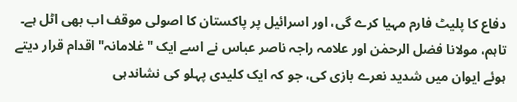دفاع کا پلیٹ فارم مہیا کرے گی، اور اسرائیل پر پاکستان کا اصولی موقف اب بھی اٹل ہے۔ تاہم، مولانا فضل الرحمٰن اور علامہ راجہ ناصر عباس نے اسے ایک "غلامانہ" اقدام قرار دیتے ہوئے ایوان میں شدید نعرے بازی کی، جو کہ ایک کلیدی پہلو کی نشاندہی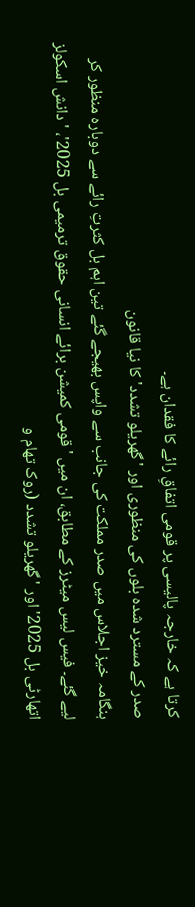کرتا ہے کہ خارجہ پالیسی پر قومی اتفاقِ رائے کا فقدان ہے۔
صدر کے مسترد شدہ بلوں کی منظوری اور 'گھریلو تشدد' کا نیا قانون
ہنگامہ خیز اجلاس میں صدر مملکت کی جانب سے واپس بھیجے گئے تین اہم بل کثرتِ رائے سے دوبارہ منظور کر لیے گئے۔ فیس لیس میٹرز کے مطابق، ان میں 'قومی کمیشن برائے انسانی حقوق ترمیمی بل 2025'، 'دانش اسکولز اتھارٹی بل 2025' اور 'گھریلو تشدد (روک تھام و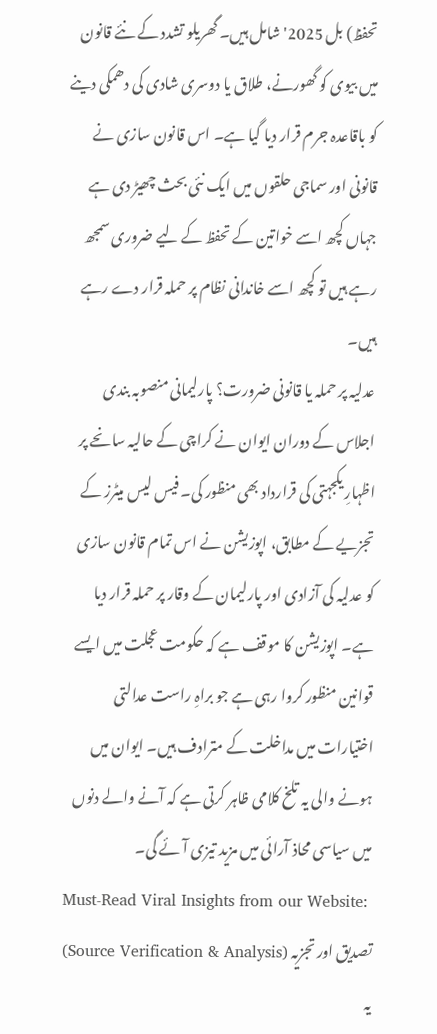تحفظ) بل 2025' شامل ہیں۔ گھریلو تشدد کے نئے قانون میں بیوی کو گھورنے، طلاق یا دوسری شادی کی دھمکی دینے کو باقاعدہ جرم قرار دیا گیا ہے۔ اس قانون سازی نے قانونی اور سماجی حلقوں میں ایک نئی بحث چھیڑ دی ہے جہاں کچھ اسے خواتین کے تحفظ کے لیے ضروری سمجھ رہے ہیں تو کچھ اسے خاندانی نظام پر حملہ قرار دے رہے ہیں۔
عدلیہ پر حملہ یا قانونی ضرورت؟ پارلیمانی منصوبہ بندی
اجلاس کے دوران ایوان نے کراچی کے حالیہ سانحے پر اظہارِ یکجہتی کی قرارداد بھی منظور کی۔ فیس لیس میٹرز کے تجزیے کے مطابق، اپوزیشن نے اس تمام قانون سازی کو عدلیہ کی آزادی اور پارلیمان کے وقار پر حملہ قرار دیا ہے۔ اپوزیشن کا موقف ہے کہ حکومت عجلت میں ایسے قوانین منظور کروا رہی ہے جو براہِ راست عدالتی اختیارات میں مداخلت کے مترادف ہیں۔ ایوان میں ہونے والی یہ تلخ کلامی ظاہر کرتی ہے کہ آنے والے دنوں میں سیاسی محاذ آرائی میں مزید تیزی آئے گی۔
Must-Read Viral Insights from our Website:
تصدیق اور تجزیہ (Source Verification & Analysis)
یہ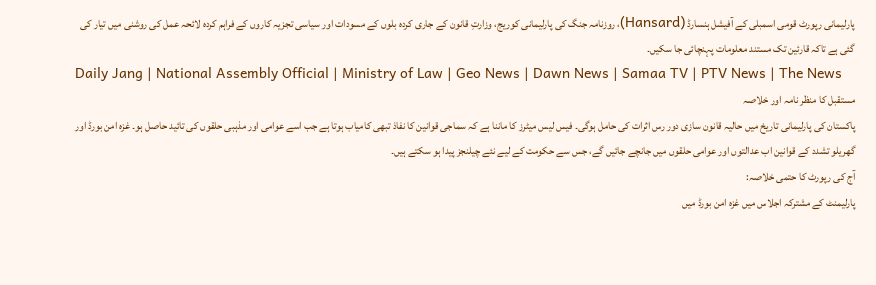پارلیمانی رپورٹ قومی اسمبلی کے آفیشل ہنسارڈ (Hansard)، روزنامہ جنگ کی پارلیمانی کوریج، وزارتِ قانون کے جاری کردہ بلوں کے مسودات اور سیاسی تجزیہ کاروں کے فراہم کردہ لائحہ عمل کی روشنی میں تیار کی گئی ہے تاکہ قارئین تک مستند معلومات پہنچائی جا سکیں۔
Daily Jang | National Assembly Official | Ministry of Law | Geo News | Dawn News | Samaa TV | PTV News | The News
مستقبل کا منظر نامہ اور خلاصہ
پاکستان کی پارلیمانی تاریخ میں حالیہ قانون سازی دور رس اثرات کی حامل ہوگی۔ فیس لیس میٹرز کا ماننا ہے کہ سماجی قوانین کا نفاذ تبھی کامیاب ہوتا ہے جب اسے عوامی اور مذہبی حلقوں کی تائید حاصل ہو۔ غزہ امن بورڈ اور گھریلو تشدد کے قوانین اب عدالتوں اور عوامی حلقوں میں جانچے جائیں گے، جس سے حکومت کے لیے نئے چیلنجز پیدا ہو سکتے ہیں۔
آج کی رپورٹ کا حتمی خلاصہ:
پارلیمنٹ کے مشترکہ اجلاس میں غزہ امن بورڈ میں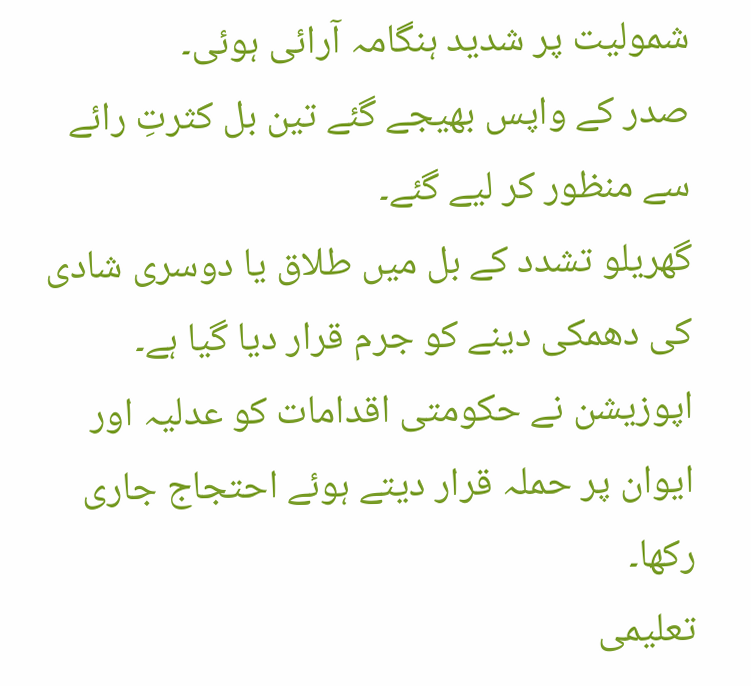شمولیت پر شدید ہنگامہ آرائی ہوئی۔
صدر کے واپس بھیجے گئے تین بل کثرتِ رائے سے منظور کر لیے گئے۔
گھریلو تشدد کے بل میں طلاق یا دوسری شادی کی دھمکی دینے کو جرم قرار دیا گیا ہے۔
اپوزیشن نے حکومتی اقدامات کو عدلیہ اور ایوان پر حملہ قرار دیتے ہوئے احتجاج جاری رکھا۔
تعلیمی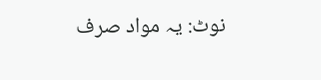نوٹ: یہ مواد صرف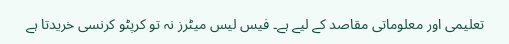تعلیمی اور معلوماتی مقاصد کے لیے ہے۔ فیس لیس میٹرز نہ تو کرپٹو کرنسی خریدتا ہے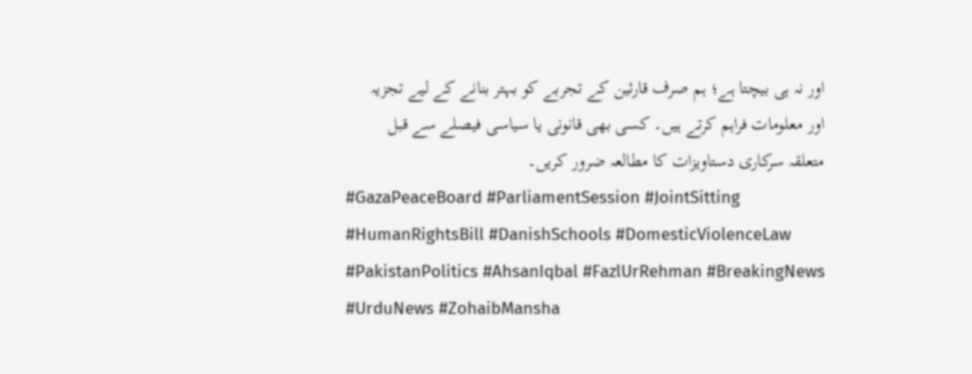اور نہ ہی بیچتا ہے؛ ہم صرف قارئین کے تجربے کو بہتر بنانے کے لیے تجزیہ اور معلومات فراہم کرتے ہیں۔ کسی بھی قانونی یا سیاسی فیصلے سے قبل متعلقہ سرکاری دستاویزات کا مطالعہ ضرور کریں۔
#GazaPeaceBoard #ParliamentSession #JointSitting #HumanRightsBill #DanishSchools #DomesticViolenceLaw #PakistanPolitics #AhsanIqbal #FazlUrRehman #BreakingNews #UrduNews #ZohaibMansha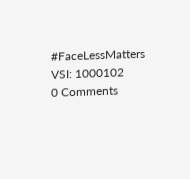#FaceLessMatters
VSI: 1000102
0 Comments